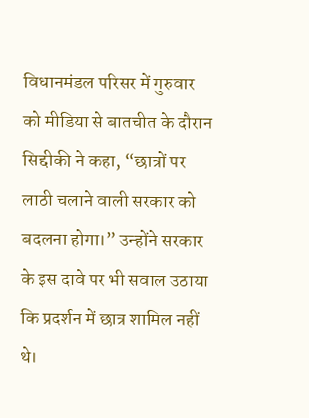विधानमंडल परिसर में गुरुवार को मीडिया से बातचीत के दौरान सिद्दीकी ने कहा, “छात्रों पर लाठी चलाने वाली सरकार को बदलना होगा।” उन्होंने सरकार के इस दावे पर भी सवाल उठाया कि प्रदर्शन में छात्र शामिल नहीं थे।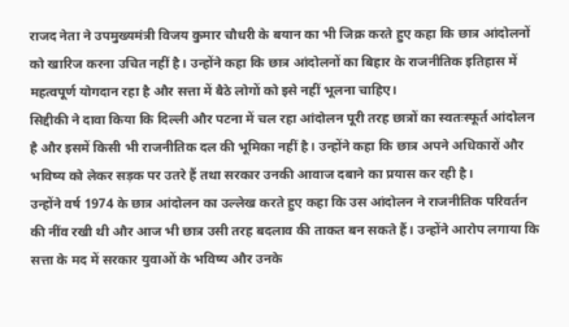राजद नेता ने उपमुख्यमंत्री विजय कुमार चौधरी के बयान का भी जिक्र करते हुए कहा कि छात्र आंदोलनों को खारिज करना उचित नहीं है। उन्होंने कहा कि छात्र आंदोलनों का बिहार के राजनीतिक इतिहास में महत्वपूर्ण योगदान रहा है और सत्ता में बैठे लोगों को इसे नहीं भूलना चाहिए।
सिद्दीकी ने दावा किया कि दिल्ली और पटना में चल रहा आंदोलन पूरी तरह छात्रों का स्वतःस्फूर्त आंदोलन है और इसमें किसी भी राजनीतिक दल की भूमिका नहीं है। उन्होंने कहा कि छात्र अपने अधिकारों और भविष्य को लेकर सड़क पर उतरे हैं तथा सरकार उनकी आवाज दबाने का प्रयास कर रही है।
उन्होंने वर्ष 1974 के छात्र आंदोलन का उल्लेख करते हुए कहा कि उस आंदोलन ने राजनीतिक परिवर्तन की नींव रखी थी और आज भी छात्र उसी तरह बदलाव की ताकत बन सकते हैं। उन्होंने आरोप लगाया कि सत्ता के मद में सरकार युवाओं के भविष्य और उनके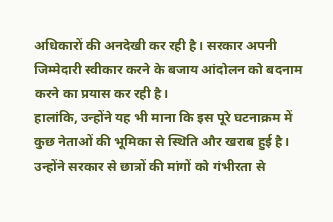अधिकारों की अनदेखी कर रही है। सरकार अपनी जिम्मेदारी स्वीकार करने के बजाय आंदोलन को बदनाम करने का प्रयास कर रही है।
हालांकि, उन्होंने यह भी माना कि इस पूरे घटनाक्रम में कुछ नेताओं की भूमिका से स्थिति और खराब हुई है। उन्होंने सरकार से छात्रों की मांगों को गंभीरता से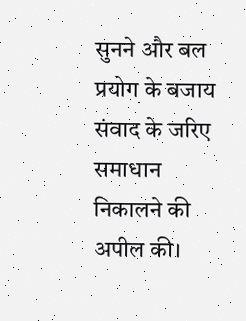सुनने और बल प्रयोग के बजाय संवाद के जरिए समाधान निकालने की अपील की।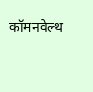कॉमनवेल्थ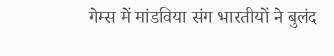गेम्स में मांडविया संग भारतीयों ने बुलंद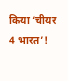किया ‘चीयर 4 भारत’!